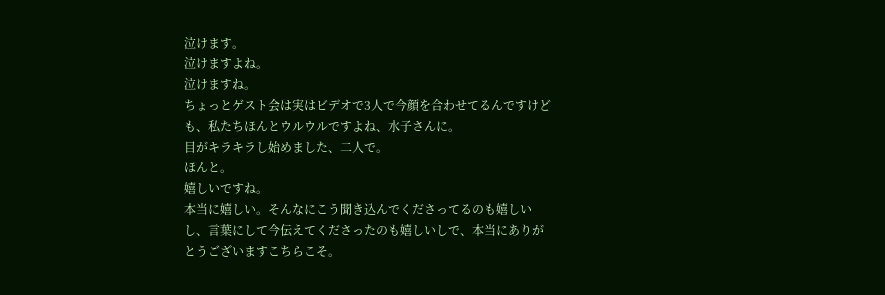泣けます。
泣けますよね。
泣けますね。
ちょっとゲスト会は実はビデオで3人で今顔を合わせてるんですけども、私たちほんとウルウルですよね、水子さんに。
目がキラキラし始めました、二人で。
ほんと。
嬉しいですね。
本当に嬉しい。そんなにこう聞き込んでくださってるのも嬉しいし、言葉にして今伝えてくださったのも嬉しいしで、本当にありがとうございますこちらこそ。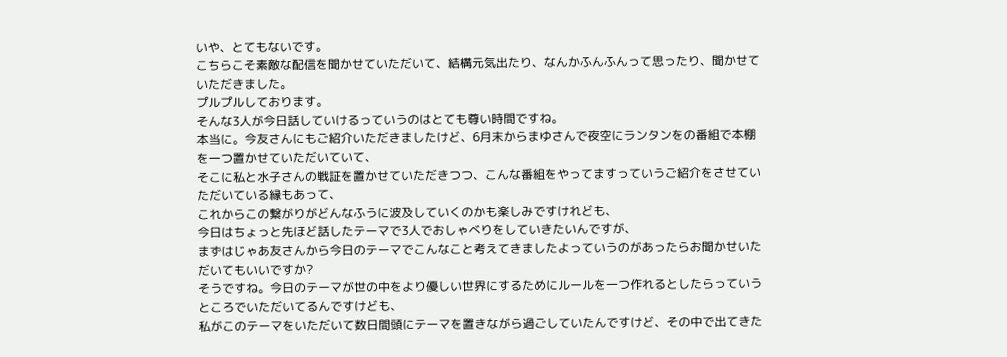いや、とてもないです。
こちらこそ素敵な配信を聞かせていただいて、結構元気出たり、なんかふんふんって思ったり、聞かせていただきました。
プルプルしております。
そんな3人が今日話していけるっていうのはとても尊い時間ですね。
本当に。今友さんにもご紹介いただきましたけど、6月末からまゆさんで夜空にランタンをの番組で本棚を一つ置かせていただいていて、
そこに私と水子さんの戦証を置かせていただきつつ、こんな番組をやってますっていうご紹介をさせていただいている縁もあって、
これからこの繋がりがどんなふうに波及していくのかも楽しみですけれども、
今日はちょっと先ほど話したテーマで3人でおしゃべりをしていきたいんですが、
まずはじゃあ友さんから今日のテーマでこんなこと考えてきましたよっていうのがあったらお聞かせいただいてもいいですか?
そうですね。今日のテーマが世の中をより優しい世界にするためにルールを一つ作れるとしたらっていうところでいただいてるんですけども、
私がこのテーマをいただいて数日間頭にテーマを置きながら過ごしていたんですけど、その中で出てきた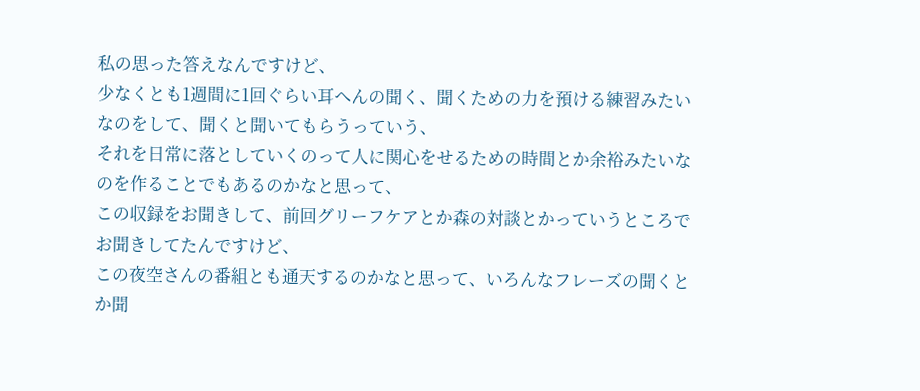私の思った答えなんですけど、
少なくとも1週間に1回ぐらい耳へんの聞く、聞くための力を預ける練習みたいなのをして、聞くと聞いてもらうっていう、
それを日常に落としていくのって人に関心をせるための時間とか余裕みたいなのを作ることでもあるのかなと思って、
この収録をお聞きして、前回グリーフケアとか森の対談とかっていうところでお聞きしてたんですけど、
この夜空さんの番組とも通天するのかなと思って、いろんなフレーズの聞くとか聞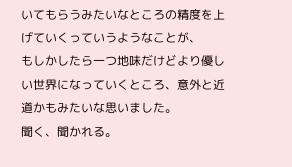いてもらうみたいなところの精度を上げていくっていうようなことが、
もしかしたら一つ地味だけどより優しい世界になっていくところ、意外と近道かもみたいな思いました。
聞く、聞かれる。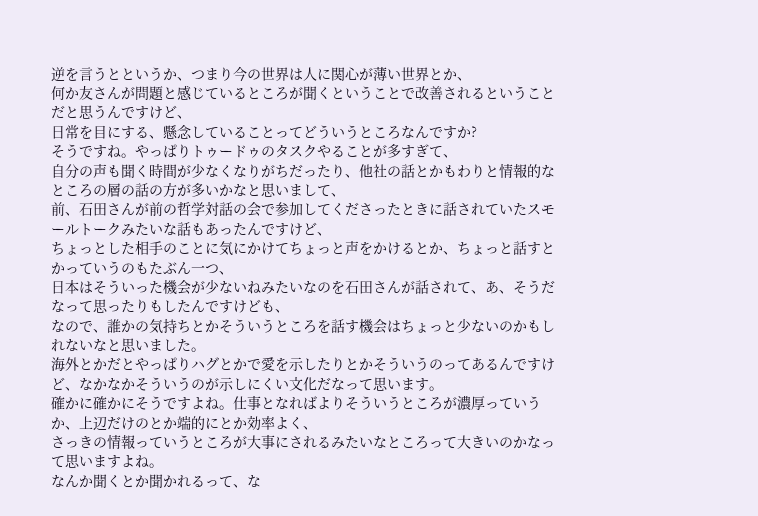逆を言うとというか、つまり今の世界は人に関心が薄い世界とか、
何か友さんが問題と感じているところが聞くということで改善されるということだと思うんですけど、
日常を目にする、懸念していることってどういうところなんですか?
そうですね。やっぱりトゥードゥのタスクやることが多すぎて、
自分の声も聞く時間が少なくなりがちだったり、他社の話とかもわりと情報的なところの層の話の方が多いかなと思いまして、
前、石田さんが前の哲学対話の会で参加してくださったときに話されていたスモールトークみたいな話もあったんですけど、
ちょっとした相手のことに気にかけてちょっと声をかけるとか、ちょっと話すとかっていうのもたぶん一つ、
日本はそういった機会が少ないねみたいなのを石田さんが話されて、あ、そうだなって思ったりもしたんですけども、
なので、誰かの気持ちとかそういうところを話す機会はちょっと少ないのかもしれないなと思いました。
海外とかだとやっぱりハグとかで愛を示したりとかそういうのってあるんですけど、なかなかそういうのが示しにくい文化だなって思います。
確かに確かにそうですよね。仕事となればよりそういうところが濃厚っていうか、上辺だけのとか端的にとか効率よく、
さっきの情報っていうところが大事にされるみたいなところって大きいのかなって思いますよね。
なんか聞くとか聞かれるって、な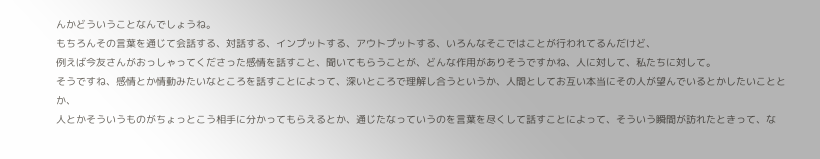んかどういうことなんでしょうね。
もちろんその言葉を通じて会話する、対話する、インプットする、アウトプットする、いろんなそこではことが行われてるんだけど、
例えば今友さんがおっしゃってくださった感情を話すこと、聞いてもらうことが、どんな作用がありそうですかね、人に対して、私たちに対して。
そうですね、感情とか情動みたいなところを話すことによって、深いところで理解し合うというか、人間としてお互い本当にその人が望んでいるとかしたいこととか、
人とかそういうものがちょっとこう相手に分かってもらえるとか、通じたなっていうのを言葉を尽くして話すことによって、そういう瞬間が訪れたときって、な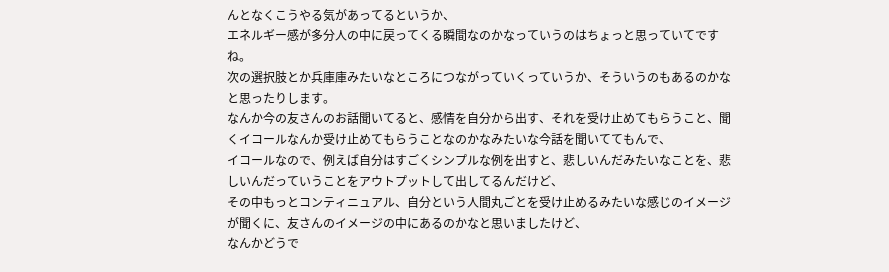んとなくこうやる気があってるというか、
エネルギー感が多分人の中に戻ってくる瞬間なのかなっていうのはちょっと思っていてですね。
次の選択肢とか兵庫庫みたいなところにつながっていくっていうか、そういうのもあるのかなと思ったりします。
なんか今の友さんのお話聞いてると、感情を自分から出す、それを受け止めてもらうこと、聞くイコールなんか受け止めてもらうことなのかなみたいな今話を聞いててもんで、
イコールなので、例えば自分はすごくシンプルな例を出すと、悲しいんだみたいなことを、悲しいんだっていうことをアウトプットして出してるんだけど、
その中もっとコンティニュアル、自分という人間丸ごとを受け止めるみたいな感じのイメージが聞くに、友さんのイメージの中にあるのかなと思いましたけど、
なんかどうで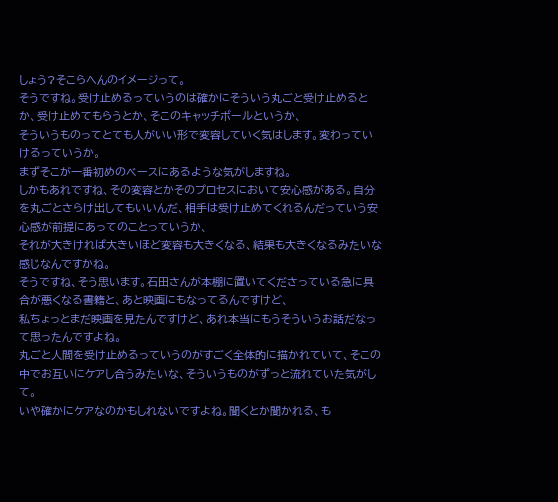しょう?そこらへんのイメージって。
そうですね。受け止めるっていうのは確かにそういう丸ごと受け止めるとか、受け止めてもらうとか、そこのキャッチボールというか、
そういうものってとても人がいい形で変容していく気はします。変わっていけるっていうか。
まずそこが一番初めのベースにあるような気がしますね。
しかもあれですね、その変容とかそのプロセスにおいて安心感がある。自分を丸ごとさらけ出してもいいんだ、相手は受け止めてくれるんだっていう安心感が前提にあってのことっていうか、
それが大きければ大きいほど変容も大きくなる、結果も大きくなるみたいな感じなんですかね。
そうですね、そう思います。石田さんが本棚に置いてくださっている急に具合が悪くなる書籍と、あと映画にもなってるんですけど、
私ちょっとまだ映画を見たんですけど、あれ本当にもうそういうお話だなって思ったんですよね。
丸ごと人間を受け止めるっていうのがすごく全体的に描かれていて、そこの中でお互いにケアし合うみたいな、そういうものがずっと流れていた気がして。
いや確かにケアなのかもしれないですよね。聞くとか聞かれる、も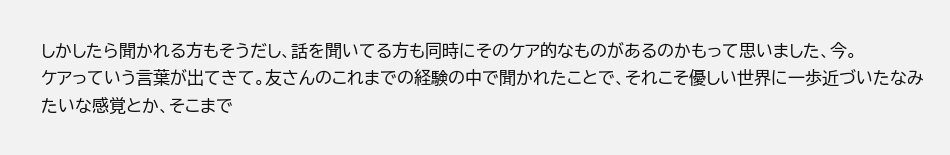しかしたら聞かれる方もそうだし、話を聞いてる方も同時にそのケア的なものがあるのかもって思いました、今。
ケアっていう言葉が出てきて。友さんのこれまでの経験の中で聞かれたことで、それこそ優しい世界に一歩近づいたなみたいな感覚とか、そこまで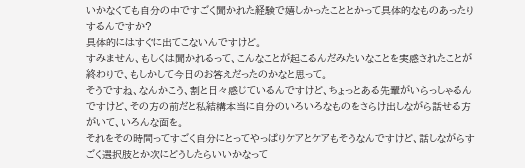いかなくても自分の中ですごく聞かれた経験で嬉しかったこととかって具体的なものあったりするんですか?
具体的にはすぐに出てこないんですけど。
すみません、もしくは聞かれるって、こんなことが起こるんだみたいなことを実感されたことが終わりで、もしかして今日のお答えだったのかなと思って。
そうですね、なんかこう、割と日々感じているんですけど、ちょっとある先輩がいらっしゃるんですけど、その方の前だと私結構本当に自分のいろいろなものをさらけ出しながら話せる方がいて、いろんな面を。
それをその時間ってすごく自分にとってやっぱりケアとケアもそうなんですけど、話しながらすごく選択肢とか次にどうしたらいいかなって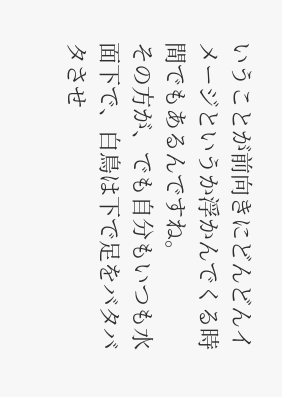いうことが前向きにどんどんイメージというか浮かんでくる時間でもあるんですね。
その方が、でも自分もいつも水面下で、白鳥は下で足をバタバタさせ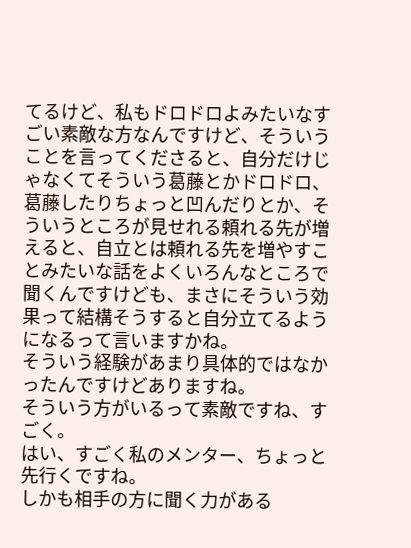てるけど、私もドロドロよみたいなすごい素敵な方なんですけど、そういうことを言ってくださると、自分だけじゃなくてそういう葛藤とかドロドロ、
葛藤したりちょっと凹んだりとか、そういうところが見せれる頼れる先が増えると、自立とは頼れる先を増やすことみたいな話をよくいろんなところで聞くんですけども、まさにそういう効果って結構そうすると自分立てるようになるって言いますかね。
そういう経験があまり具体的ではなかったんですけどありますね。
そういう方がいるって素敵ですね、すごく。
はい、すごく私のメンター、ちょっと先行くですね。
しかも相手の方に聞く力がある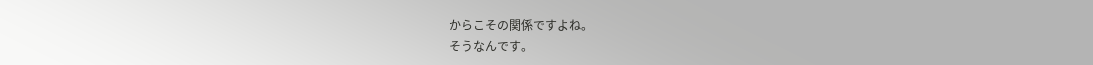からこその関係ですよね。
そうなんです。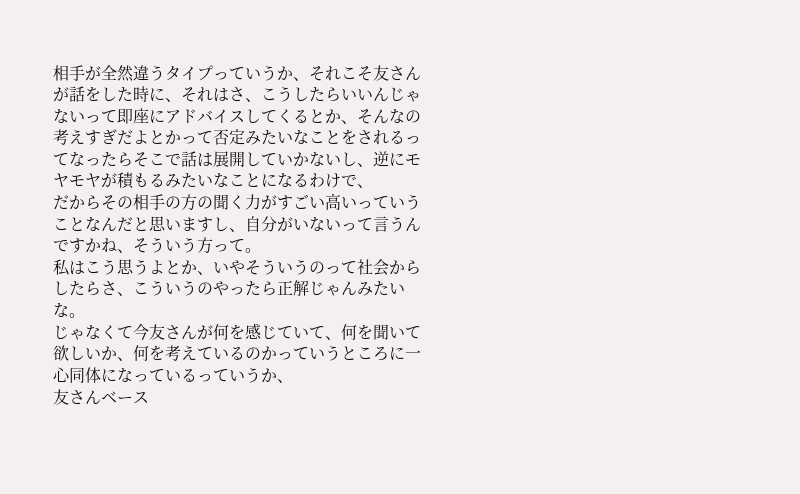相手が全然違うタイプっていうか、それこそ友さんが話をした時に、それはさ、こうしたらいいんじゃないって即座にアドバイスしてくるとか、そんなの考えすぎだよとかって否定みたいなことをされるってなったらそこで話は展開していかないし、逆にモヤモヤが積もるみたいなことになるわけで、
だからその相手の方の聞く力がすごい高いっていうことなんだと思いますし、自分がいないって言うんですかね、そういう方って。
私はこう思うよとか、いやそういうのって社会からしたらさ、こういうのやったら正解じゃんみたいな。
じゃなくて今友さんが何を感じていて、何を聞いて欲しいか、何を考えているのかっていうところに一心同体になっているっていうか、
友さんベース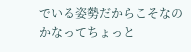でいる姿勢だからこそなのかなってちょっと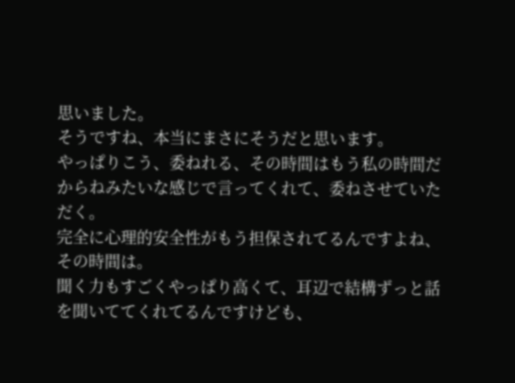思いました。
そうですね、本当にまさにそうだと思います。
やっぱりこう、委ねれる、その時間はもう私の時間だからねみたいな感じで言ってくれて、委ねさせていただく。
完全に心理的安全性がもう担保されてるんですよね、その時間は。
聞く力もすごくやっぱり高くて、耳辺で結構ずっと話を聞いててくれてるんですけども、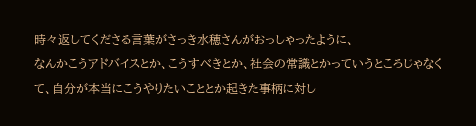時々返してくださる言葉がさっき水穂さんがおっしゃったように、
なんかこうアドバイスとか、こうすべきとか、社会の常識とかっていうところじゃなくて、自分が本当にこうやりたいこととか起きた事柄に対し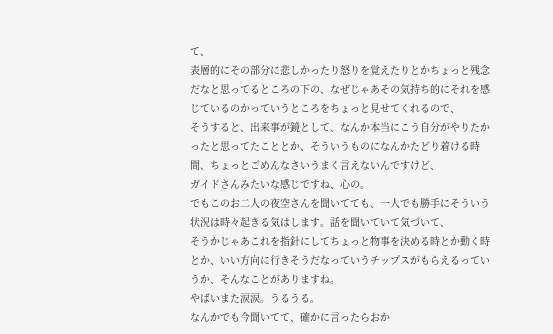て、
表層的にその部分に悲しかったり怒りを覚えたりとかちょっと残念だなと思ってるところの下の、なぜじゃあその気持ち的にそれを感じているのかっていうところをちょっと見せてくれるので、
そうすると、出来事が鏡として、なんか本当にこう自分がやりたかったと思ってたこととか、そういうものになんかたどり着ける時間、ちょっとごめんなさいうまく言えないんですけど、
ガイドさんみたいな感じですね、心の。
でもこのお二人の夜空さんを聞いてても、一人でも勝手にそういう状況は時々起きる気はします。話を聞いていて気づいて、
そうかじゃあこれを指針にしてちょっと物事を決める時とか動く時とか、いい方向に行きそうだなっていうチップスがもらえるっていうか、そんなことがありますね。
やばいまた涙涙。うるうる。
なんかでも今聞いてて、確かに言ったらおか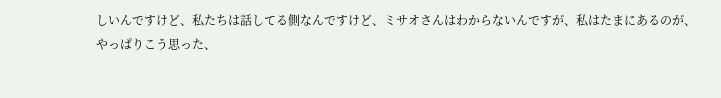しいんですけど、私たちは話してる側なんですけど、ミサオさんはわからないんですが、私はたまにあるのが、
やっぱりこう思った、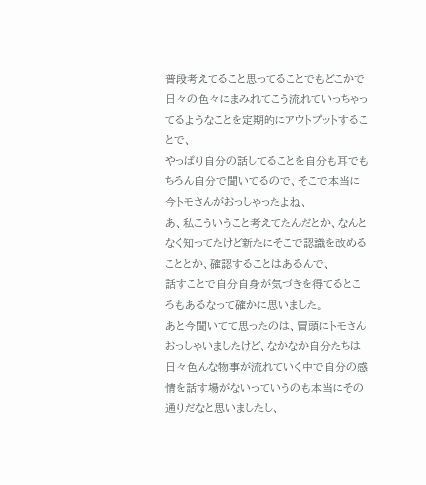普段考えてること思ってることでもどこかで日々の色々にまみれてこう流れていっちゃってるようなことを定期的にアウトプットすることで、
やっぱり自分の話してることを自分も耳でもちろん自分で聞いてるので、そこで本当に今トモさんがおっしゃったよね、
あ、私こういうこと考えてたんだとか、なんとなく知ってたけど新たにそこで認識を改めることとか、確認することはあるんで、
話すことで自分自身が気づきを得てるところもあるなって確かに思いました。
あと今聞いてて思ったのは、冒頭にトモさんおっしゃいましたけど、なかなか自分たちは日々色んな物事が流れていく中で自分の感情を話す場がないっていうのも本当にその通りだなと思いましたし、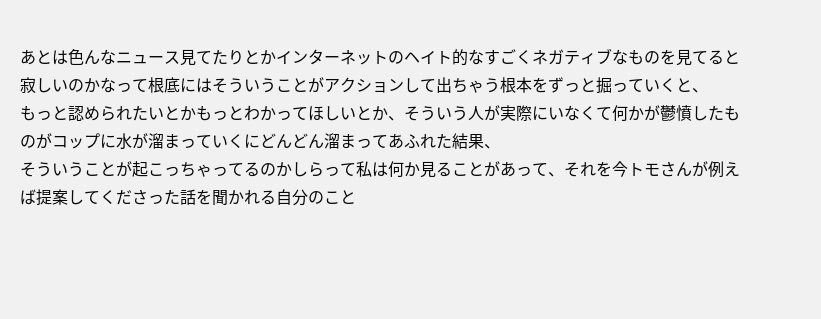あとは色んなニュース見てたりとかインターネットのヘイト的なすごくネガティブなものを見てると寂しいのかなって根底にはそういうことがアクションして出ちゃう根本をずっと掘っていくと、
もっと認められたいとかもっとわかってほしいとか、そういう人が実際にいなくて何かが鬱憤したものがコップに水が溜まっていくにどんどん溜まってあふれた結果、
そういうことが起こっちゃってるのかしらって私は何か見ることがあって、それを今トモさんが例えば提案してくださった話を聞かれる自分のこと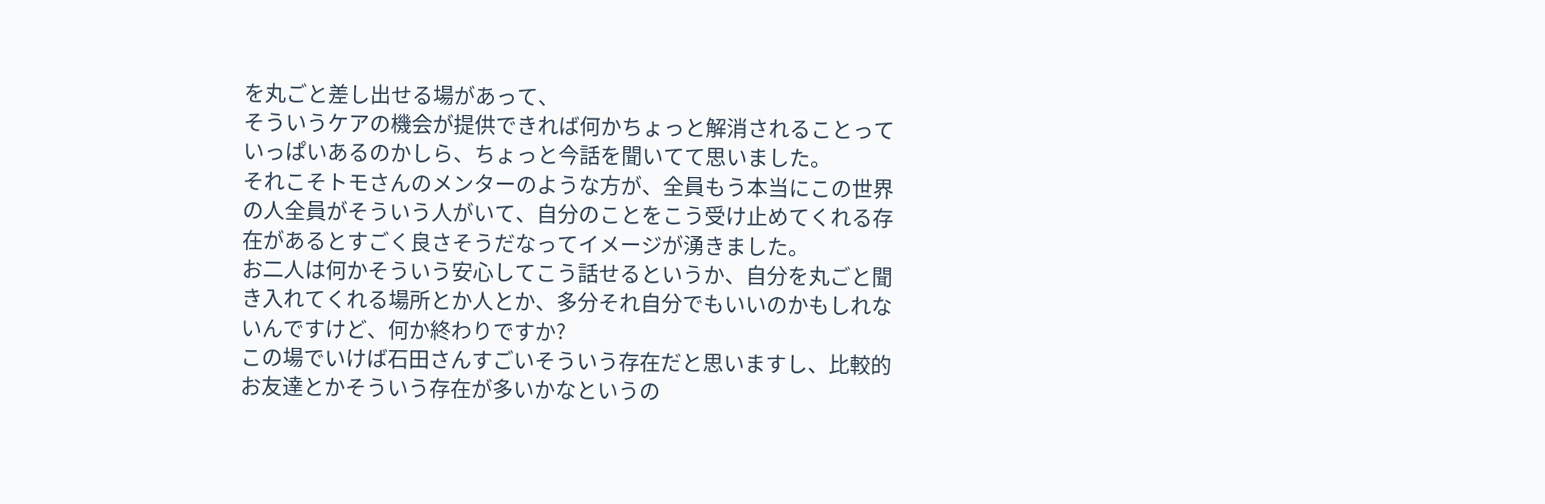を丸ごと差し出せる場があって、
そういうケアの機会が提供できれば何かちょっと解消されることっていっぱいあるのかしら、ちょっと今話を聞いてて思いました。
それこそトモさんのメンターのような方が、全員もう本当にこの世界の人全員がそういう人がいて、自分のことをこう受け止めてくれる存在があるとすごく良さそうだなってイメージが湧きました。
お二人は何かそういう安心してこう話せるというか、自分を丸ごと聞き入れてくれる場所とか人とか、多分それ自分でもいいのかもしれないんですけど、何か終わりですか?
この場でいけば石田さんすごいそういう存在だと思いますし、比較的お友達とかそういう存在が多いかなというの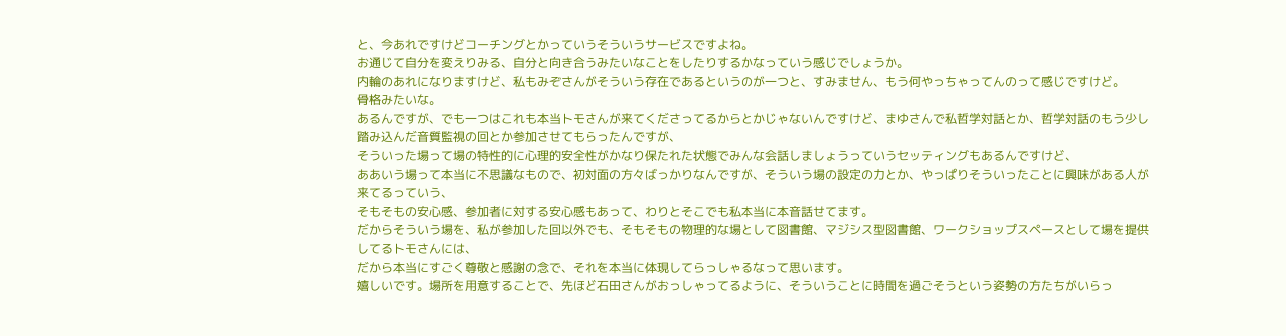と、今あれですけどコーチングとかっていうそういうサービスですよね。
お通じて自分を変えりみる、自分と向き合うみたいなことをしたりするかなっていう感じでしょうか。
内輪のあれになりますけど、私もみぞさんがそういう存在であるというのが一つと、すみません、もう何やっちゃってんのって感じですけど。
骨格みたいな。
あるんですが、でも一つはこれも本当トモさんが来てくださってるからとかじゃないんですけど、まゆさんで私哲学対話とか、哲学対話のもう少し踏み込んだ音質監視の回とか参加させてもらったんですが、
そういった場って場の特性的に心理的安全性がかなり保たれた状態でみんな会話しましょうっていうセッティングもあるんですけど、
ああいう場って本当に不思議なもので、初対面の方々ばっかりなんですが、そういう場の設定の力とか、やっぱりそういったことに興味がある人が来てるっていう、
そもそもの安心感、参加者に対する安心感もあって、わりとそこでも私本当に本音話せてます。
だからそういう場を、私が参加した回以外でも、そもそもの物理的な場として図書館、マジシス型図書館、ワークショップスペースとして場を提供してるトモさんには、
だから本当にすごく尊敬と感謝の念で、それを本当に体現してらっしゃるなって思います。
嬉しいです。場所を用意することで、先ほど石田さんがおっしゃってるように、そういうことに時間を過ごそうという姿勢の方たちがいらっ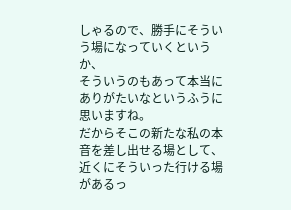しゃるので、勝手にそういう場になっていくというか、
そういうのもあって本当にありがたいなというふうに思いますね。
だからそこの新たな私の本音を差し出せる場として、近くにそういった行ける場があるっ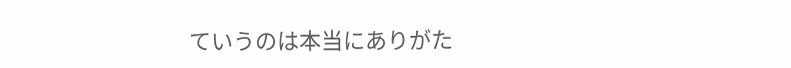ていうのは本当にありがた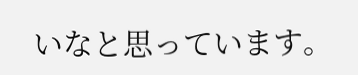いなと思っています。